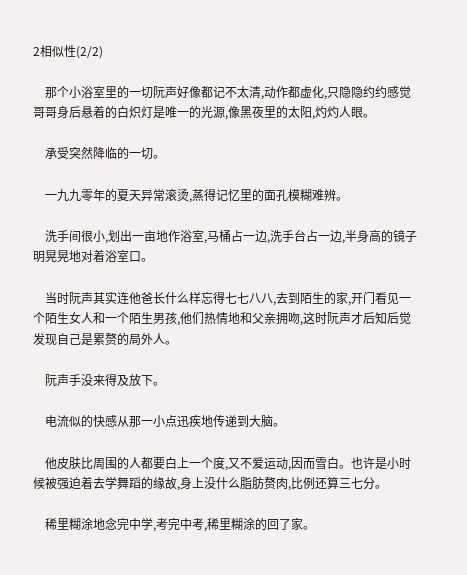2相似性(2/2)

    那个小浴室里的一切阮声好像都记不太清,动作都虚化,只隐隐约约感觉哥哥身后悬着的白炽灯是唯一的光源,像黑夜里的太阳,灼灼人眼。

    承受突然降临的一切。

    一九九零年的夏天异常滚烫,蒸得记忆里的面孔模糊难辨。

    洗手间很小,划出一亩地作浴室,马桶占一边,洗手台占一边,半身高的镜子明晃晃地对着浴室口。

    当时阮声其实连他爸长什么样忘得七七八八,去到陌生的家,开门看见一个陌生女人和一个陌生男孩,他们热情地和父亲拥吻,这时阮声才后知后觉发现自己是累赘的局外人。

    阮声手没来得及放下。

    电流似的快感从那一小点迅疾地传递到大脑。

    他皮肤比周围的人都要白上一个度,又不爱运动,因而雪白。也许是小时候被强迫着去学舞蹈的缘故,身上没什么脂肪赘肉,比例还算三七分。

    稀里糊涂地念完中学,考完中考,稀里糊涂的回了家。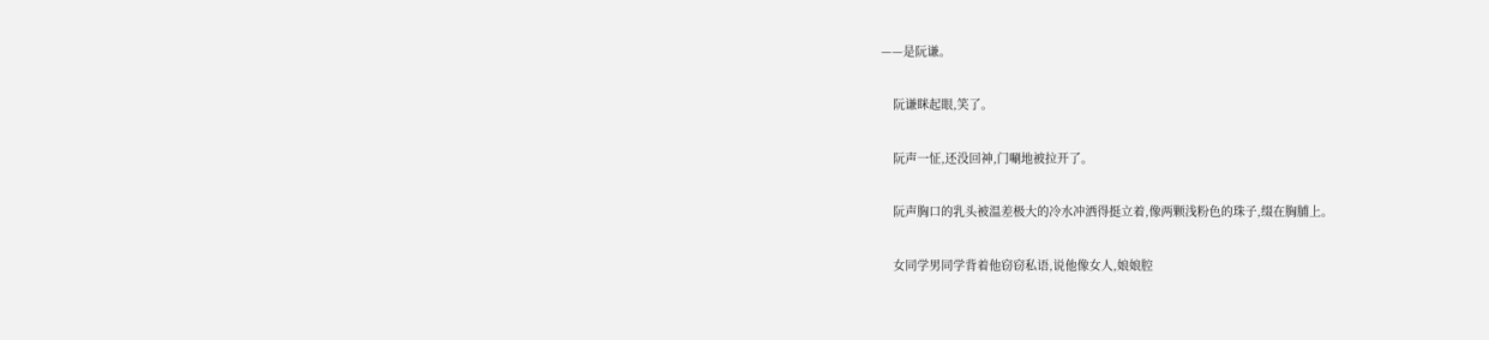——是阮谦。

    阮谦眯起眼,笑了。

    阮声一怔,还没回神,门唰地被拉开了。

    阮声胸口的乳头被温差极大的冷水冲洒得挺立着,像两颗浅粉色的珠子,缀在胸脯上。

    女同学男同学背着他窃窃私语,说他像女人,娘娘腔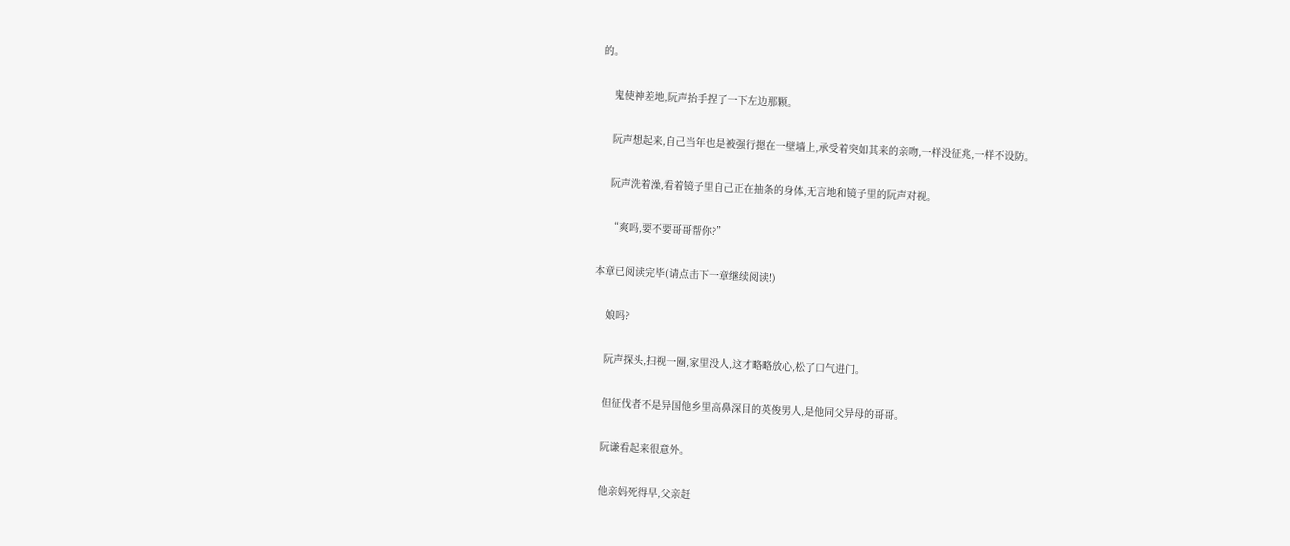的。

    鬼使神差地,阮声抬手捏了一下左边那颗。

    阮声想起来,自己当年也是被强行摁在一壁墙上,承受着突如其来的亲吻,一样没征兆,一样不设防。

    阮声洗着澡,看着镜子里自己正在抽条的身体,无言地和镜子里的阮声对视。

    “爽吗,要不要哥哥帮你?”

本章已阅读完毕(请点击下一章继续阅读!)

    娘吗?

    阮声探头,扫视一圈,家里没人,这才略略放心,松了口气进门。

    但征伐者不是异国他乡里高鼻深目的英俊男人,是他同父异母的哥哥。

    阮谦看起来很意外。

    他亲妈死得早,父亲赶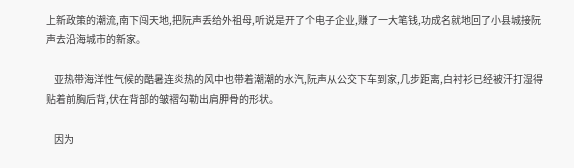上新政策的潮流,南下闯天地,把阮声丢给外祖母,听说是开了个电子企业,赚了一大笔钱,功成名就地回了小县城接阮声去沿海城市的新家。

    亚热带海洋性气候的酷暑连炎热的风中也带着潮潮的水汽,阮声从公交下车到家,几步距离,白衬衫已经被汗打湿得贴着前胸后背,伏在背部的皱褶勾勒出肩胛骨的形状。

    因为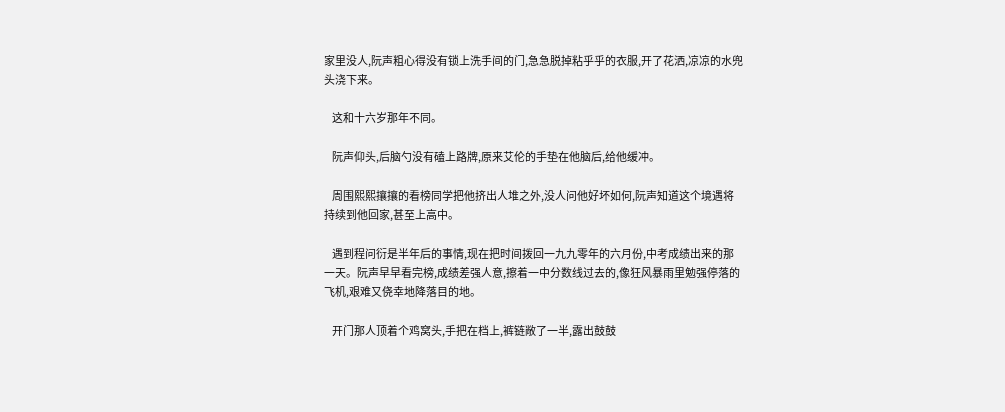家里没人,阮声粗心得没有锁上洗手间的门,急急脱掉粘乎乎的衣服,开了花洒,凉凉的水兜头浇下来。

    这和十六岁那年不同。

    阮声仰头,后脑勺没有磕上路牌,原来艾伦的手垫在他脑后,给他缓冲。

    周围熙熙攘攘的看榜同学把他挤出人堆之外,没人问他好坏如何,阮声知道这个境遇将持续到他回家,甚至上高中。

    遇到程问衍是半年后的事情,现在把时间拨回一九九零年的六月份,中考成绩出来的那一天。阮声早早看完榜,成绩差强人意,擦着一中分数线过去的,像狂风暴雨里勉强停落的飞机,艰难又侥幸地降落目的地。

    开门那人顶着个鸡窝头,手把在档上,裤链敞了一半,露出鼓鼓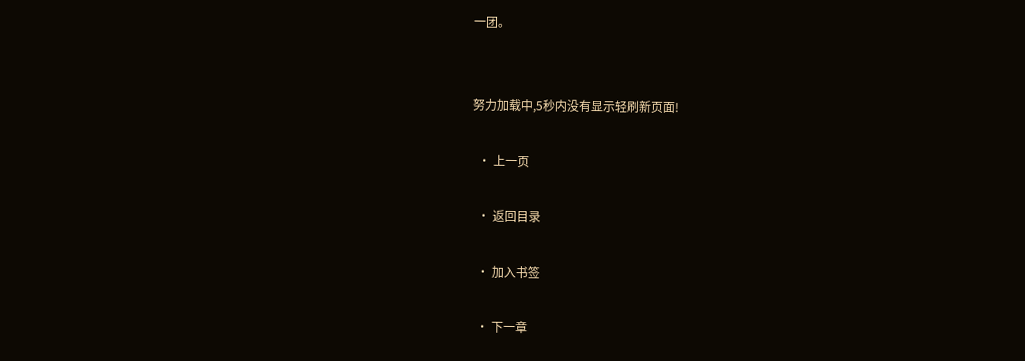一团。


努力加载中,5秒内没有显示轻刷新页面!

  • 上一页

  • 返回目录

  • 加入书签

  • 下一章